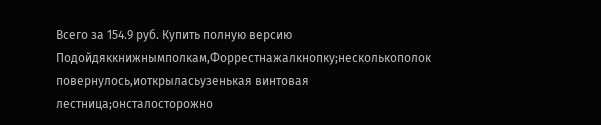Всего за 154.9 руб. Купить полную версию
Подойдяккнижнымполкам,Форрестнажалкнопку;несколькополок
повернулось,иоткрыласьузенькая винтовая лестница;онсталосторожно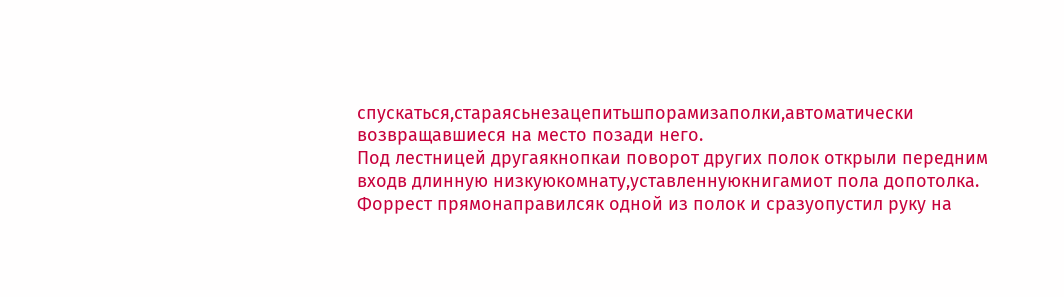спускаться,стараясьнезацепитьшпорамизаполки,автоматически
возвращавшиеся на место позади него.
Под лестницей другаякнопкаи поворот других полок открыли передним
входв длинную низкуюкомнату,уставленнуюкнигамиот пола допотолка.
Форрест прямонаправилсяк одной из полок и сразуопустил руку на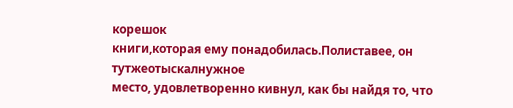корешок
книги,которая ему понадобилась.Полиставее, он тутжеотыскалнужное
место, удовлетворенно кивнул, как бы найдя то, что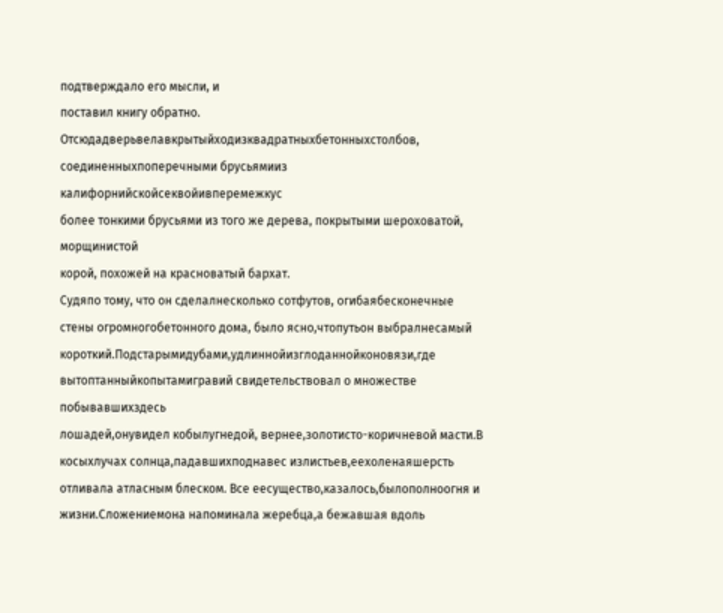подтверждало его мысли, и
поставил книгу обратно.
Отсюдадверьвелавкрытыйходизквадратныхбетонныхстолбов,
соединенныхпоперечными брусьямииз калифорнийскойсеквойивперемежкус
более тонкими брусьями из того же дерева, покрытыми шероховатой, морщинистой
корой, похожей на красноватый бархат.
Судяпо тому, что он сделалнесколько сотфутов, огибаябесконечные
стены огромногобетонного дома, было ясно,чтопутьон выбралнесамый
короткий.Подстарымидубами,удлиннойизглоданнойконовязи,где
вытоптанныйкопытамигравий свидетельствовал о множестве побывавшихздесь
лошадей,онувидел кобылугнедой, вернее,золотисто-коричневой масти.В
косыхлучах солнца,падавшихподнавес излистьев,еехоленаяшерсть
отливала атласным блеском. Все еесущество,казалось,былополноогня и
жизни.Сложениемона напоминала жеребца,а бежавшая вдоль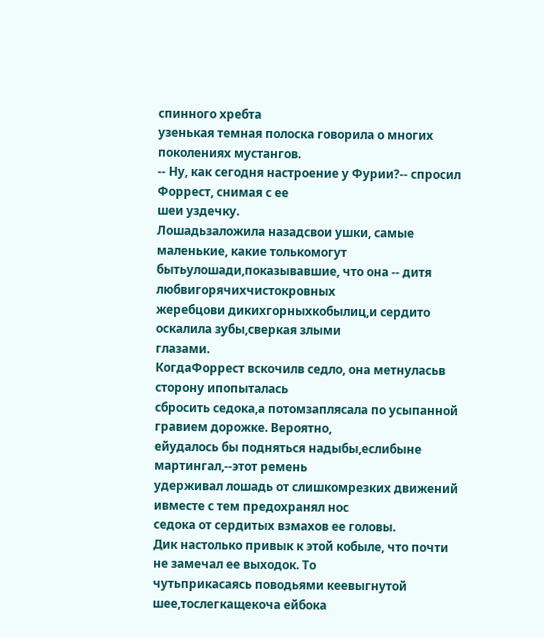спинного хребта
узенькая темная полоска говорила о многих поколениях мустангов.
-- Ну, как сегодня настроение у Фурии?-- спросил Форрест, снимая с ее
шеи уздечку.
Лошадьзаложила назадсвои ушки, самые маленькие, какие толькомогут
бытьулошади,показывавшие, что она -- дитя любвигорячихчистокровных
жеребцови дикихгорныхкобылиц,и сердито оскалила зубы,сверкая злыми
глазами.
КогдаФоррест вскочилв седло, она метнуласьв сторону ипопыталась
сбросить седока,а потомзаплясала по усыпанной гравием дорожке. Вероятно,
ейудалось бы подняться надыбы,еслибыне мартингал,--этот ремень
удерживал лошадь от слишкомрезких движений ивместе с тем предохранял нос
седока от сердитых взмахов ее головы.
Дик настолько привык к этой кобыле, что почти не замечал ее выходок. То
чутьприкасаясь поводьями кеевыгнутой шее,тослегкащекоча ейбока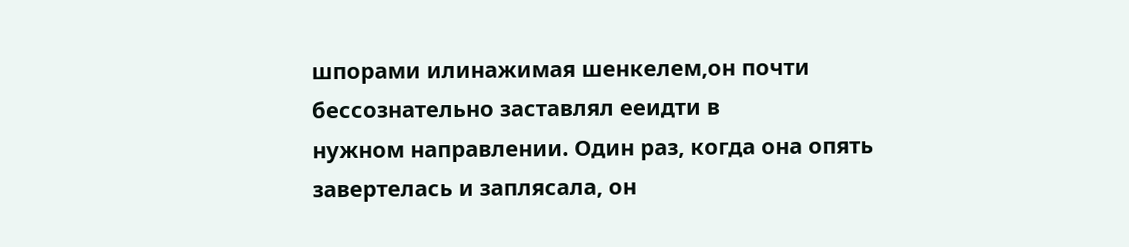шпорами илинажимая шенкелем,он почти бессознательно заставлял ееидти в
нужном направлении. Один раз, когда она опять завертелась и заплясала, он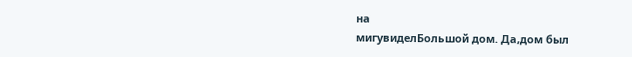на
мигувиделБольшой дом. Да,дом был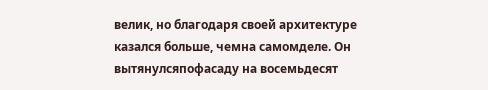велик, но благодаря своей архитектуре
казался больше, чемна самомделе. Он вытянулсяпофасаду на восемьдесят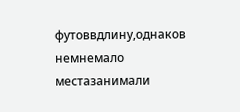футоввдлину,однаков немнемало местазанимали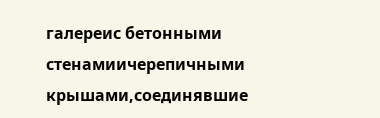галереис бетонными
стенамиичерепичными крышами,соединявшие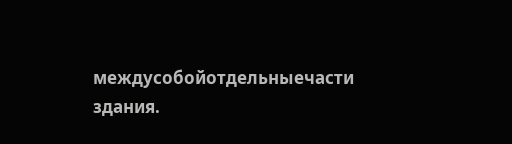междусобойотдельныечасти
здания.